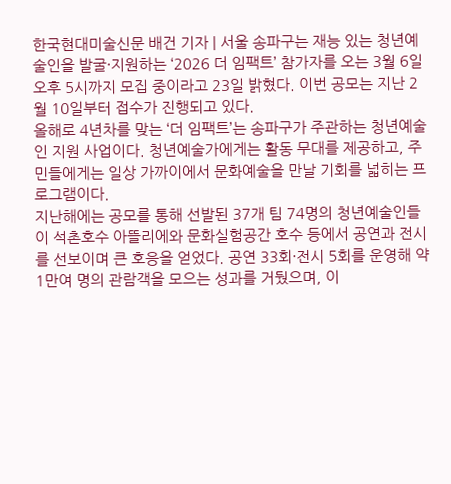한국현대미술신문 배건 기자 | 서울 송파구는 재능 있는 청년예술인을 발굴·지원하는 ‘2026 더 임팩트’ 참가자를 오는 3월 6일 오후 5시까지 모집 중이라고 23일 밝혔다. 이번 공모는 지난 2월 10일부터 접수가 진행되고 있다.
올해로 4년차를 맞는 ‘더 임팩트’는 송파구가 주관하는 청년예술인 지원 사업이다. 청년예술가에게는 활동 무대를 제공하고, 주민들에게는 일상 가까이에서 문화예술을 만날 기회를 넓히는 프로그램이다.
지난해에는 공모를 통해 선발된 37개 팀 74명의 청년예술인들이 석촌호수 아뜰리에와 문화실험공간 호수 등에서 공연과 전시를 선보이며 큰 호응을 얻었다. 공연 33회·전시 5회를 운영해 약 1만여 명의 관람객을 모으는 성과를 거뒀으며, 이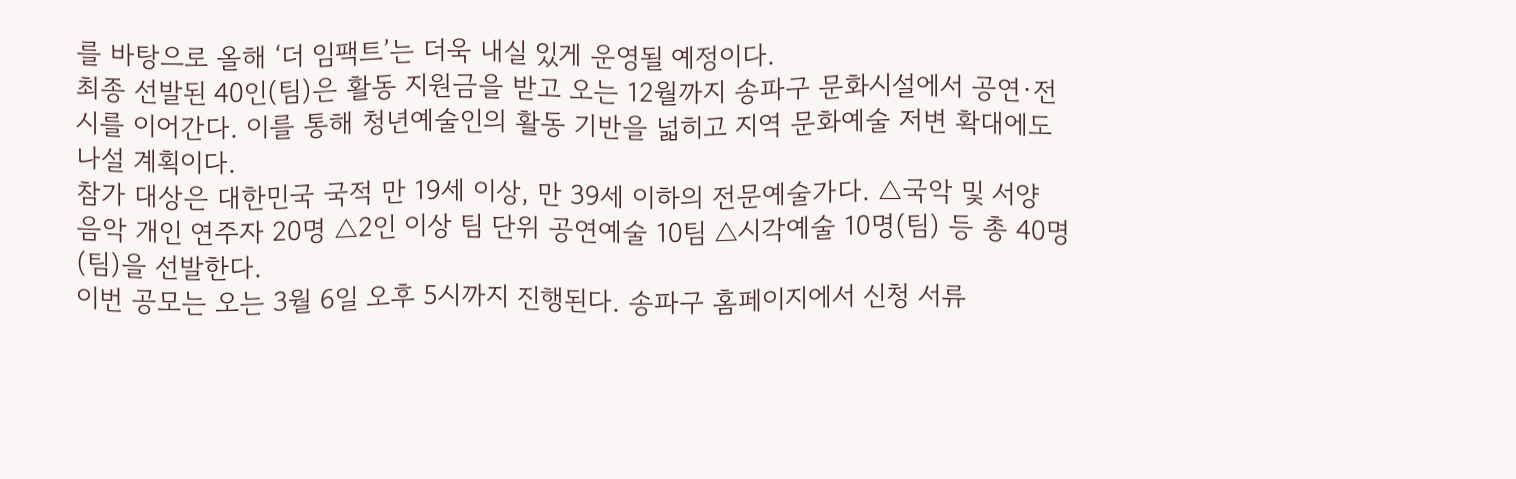를 바탕으로 올해 ‘더 임팩트’는 더욱 내실 있게 운영될 예정이다.
최종 선발된 40인(팀)은 활동 지원금을 받고 오는 12월까지 송파구 문화시설에서 공연·전시를 이어간다. 이를 통해 청년예술인의 활동 기반을 넓히고 지역 문화예술 저변 확대에도 나설 계획이다.
참가 대상은 대한민국 국적 만 19세 이상, 만 39세 이하의 전문예술가다. △국악 및 서양 음악 개인 연주자 20명 △2인 이상 팀 단위 공연예술 10팀 △시각예술 10명(팀) 등 총 40명(팀)을 선발한다.
이번 공모는 오는 3월 6일 오후 5시까지 진행된다. 송파구 홈페이지에서 신청 서류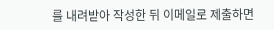를 내려받아 작성한 뒤 이메일로 제출하면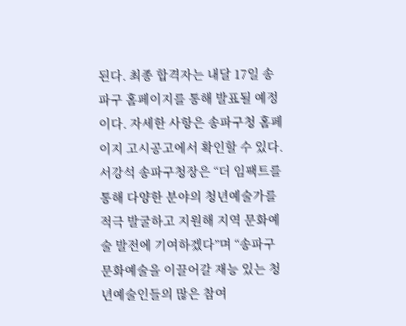된다. 최종 합격자는 내달 17일 송파구 홈페이지를 통해 발표될 예정이다. 자세한 사항은 송파구청 홈페이지 고시공고에서 확인할 수 있다.
서강석 송파구청장은 “더 임팩트를 통해 다양한 분야의 청년예술가를 적극 발굴하고 지원해 지역 문화예술 발전에 기여하겠다”며 “송파구 문화예술을 이끌어갈 재능 있는 청년예술인들의 많은 참여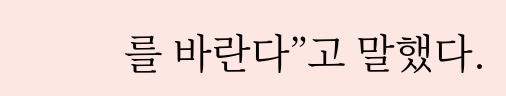를 바란다”고 말했다.